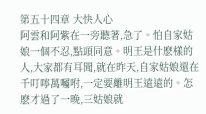第五十四章 大快人心
阿雲和阿紫在一旁聽著,急了。怕自家姑娘一個不忍,點頭同意。明王是什麽樣的人,大家都有耳聞,就在昨天,自家姑娘還在千叮嚀萬囑咐,一定要離明王遠遠的。怎麽才過了一晚,三姑娘就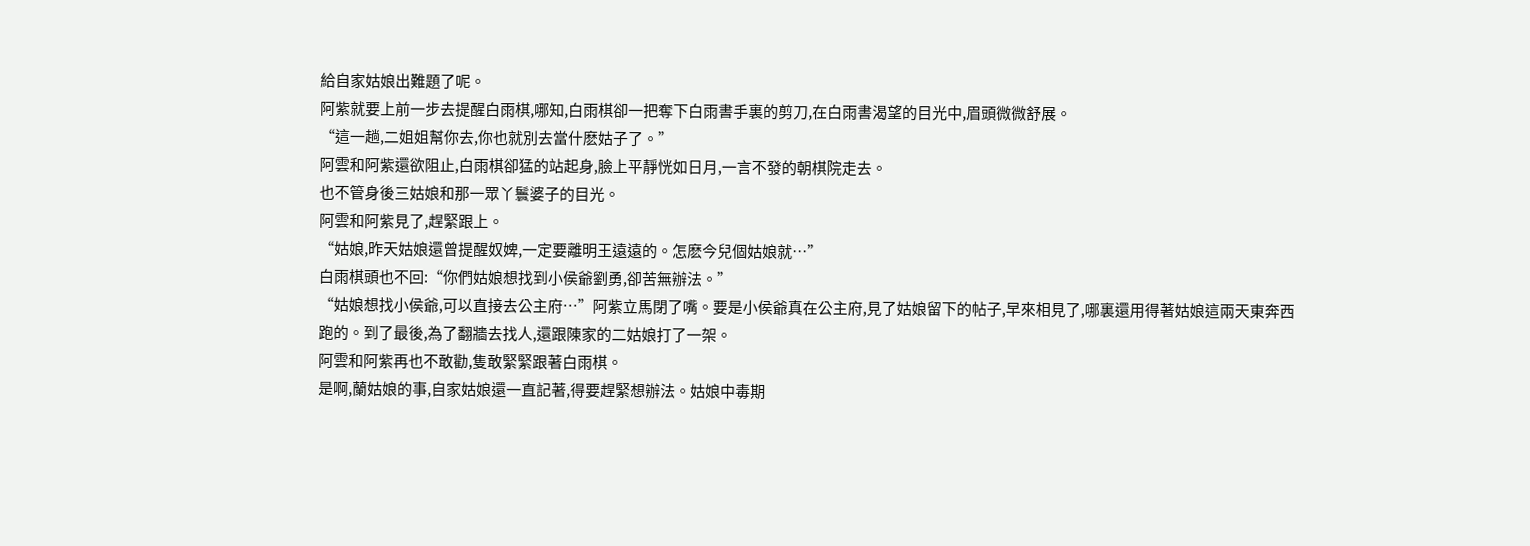給自家姑娘出難題了呢。
阿紫就要上前一步去提醒白雨棋,哪知,白雨棋卻一把奪下白雨書手裏的剪刀,在白雨書渴望的目光中,眉頭微微舒展。
“這一趟,二姐姐幫你去,你也就別去當什麽姑子了。”
阿雲和阿紫還欲阻止,白雨棋卻猛的站起身,臉上平靜恍如日月,一言不發的朝棋院走去。
也不管身後三姑娘和那一眾丫鬟婆子的目光。
阿雲和阿紫見了,趕緊跟上。
“姑娘,昨天姑娘還曾提醒奴婢,一定要離明王遠遠的。怎麽今兒個姑娘就…”
白雨棋頭也不回:“你們姑娘想找到小侯爺劉勇,卻苦無辦法。”
“姑娘想找小侯爺,可以直接去公主府…”阿紫立馬閉了嘴。要是小侯爺真在公主府,見了姑娘留下的帖子,早來相見了,哪裏還用得著姑娘這兩天東奔西跑的。到了最後,為了翻牆去找人,還跟陳家的二姑娘打了一架。
阿雲和阿紫再也不敢勸,隻敢緊緊跟著白雨棋。
是啊,蘭姑娘的事,自家姑娘還一直記著,得要趕緊想辦法。姑娘中毒期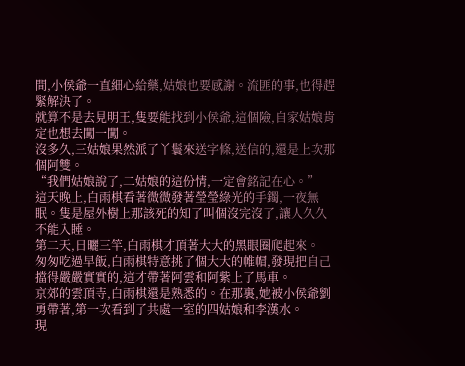間,小侯爺一直細心給藥,姑娘也要感謝。流匪的事,也得趕緊解決了。
就算不是去見明王,隻要能找到小侯爺,這個險,自家姑娘肯定也想去闖一闖。
沒多久,三姑娘果然派了丫鬟來送字條,送信的,還是上次那個阿雙。
“我們姑娘說了,二姑娘的這份情,一定會銘記在心。”
這天晚上,白雨棋看著微微發著瑩瑩綠光的手鐲,一夜無眠。隻是屋外樹上那該死的知了叫個沒完沒了,讓人久久不能入睡。
第二天,日曬三竿,白雨棋才頂著大大的黑眼圈爬起來。
匆匆吃過早飯,白雨棋特意挑了個大大的帷帽,發現把自己擋得嚴嚴實實的,這才帶著阿雲和阿紫上了馬車。
京郊的雲頂寺,白雨棋還是熟悉的。在那裏,她被小侯爺劉勇帶著,第一次看到了共處一室的四姑娘和李漢水。
現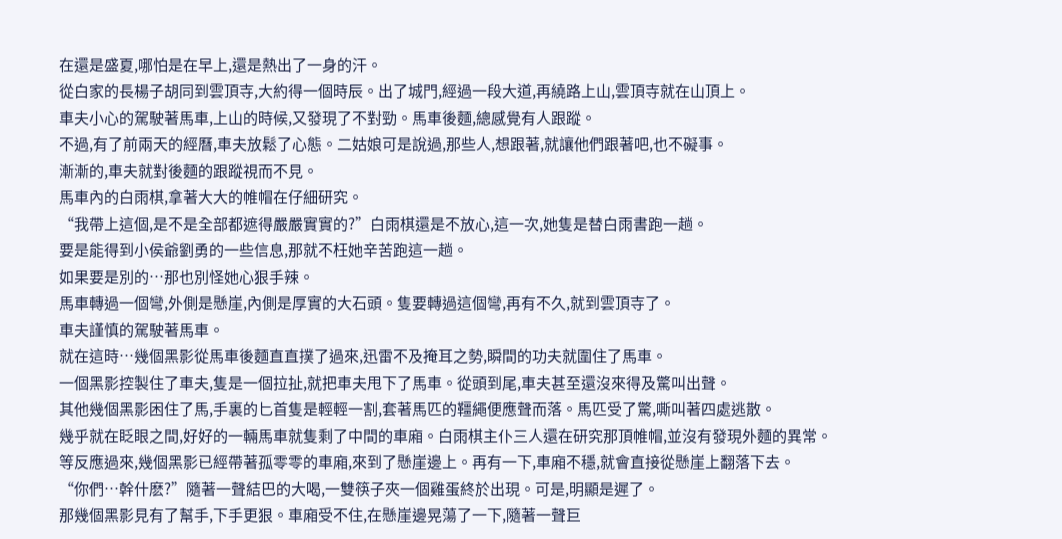在還是盛夏,哪怕是在早上,還是熱出了一身的汗。
從白家的長楊子胡同到雲頂寺,大約得一個時辰。出了城門,經過一段大道,再繞路上山,雲頂寺就在山頂上。
車夫小心的駕駛著馬車,上山的時候,又發現了不對勁。馬車後麵,總感覺有人跟蹤。
不過,有了前兩天的經曆,車夫放鬆了心態。二姑娘可是說過,那些人,想跟著,就讓他們跟著吧,也不礙事。
漸漸的,車夫就對後麵的跟蹤視而不見。
馬車內的白雨棋,拿著大大的帷帽在仔細研究。
“我帶上這個,是不是全部都遮得嚴嚴實實的?”白雨棋還是不放心,這一次,她隻是替白雨書跑一趟。
要是能得到小侯爺劉勇的一些信息,那就不枉她辛苦跑這一趟。
如果要是別的…那也別怪她心狠手辣。
馬車轉過一個彎,外側是懸崖,內側是厚實的大石頭。隻要轉過這個彎,再有不久,就到雲頂寺了。
車夫謹慎的駕駛著馬車。
就在這時…幾個黑影從馬車後麵直直撲了過來,迅雷不及掩耳之勢,瞬間的功夫就圍住了馬車。
一個黑影控製住了車夫,隻是一個拉扯,就把車夫甩下了馬車。從頭到尾,車夫甚至還沒來得及驚叫出聲。
其他幾個黑影困住了馬,手裏的匕首隻是輕輕一割,套著馬匹的韁繩便應聲而落。馬匹受了驚,嘶叫著四處逃散。
幾乎就在眨眼之間,好好的一輛馬車就隻剩了中間的車廂。白雨棋主仆三人還在研究那頂帷帽,並沒有發現外麵的異常。
等反應過來,幾個黑影已經帶著孤零零的車廂,來到了懸崖邊上。再有一下,車廂不穩,就會直接從懸崖上翻落下去。
“你們…幹什麽?”隨著一聲結巴的大喝,一雙筷子夾一個雞蛋終於出現。可是,明顯是遲了。
那幾個黑影見有了幫手,下手更狠。車廂受不住,在懸崖邊晃蕩了一下,隨著一聲巨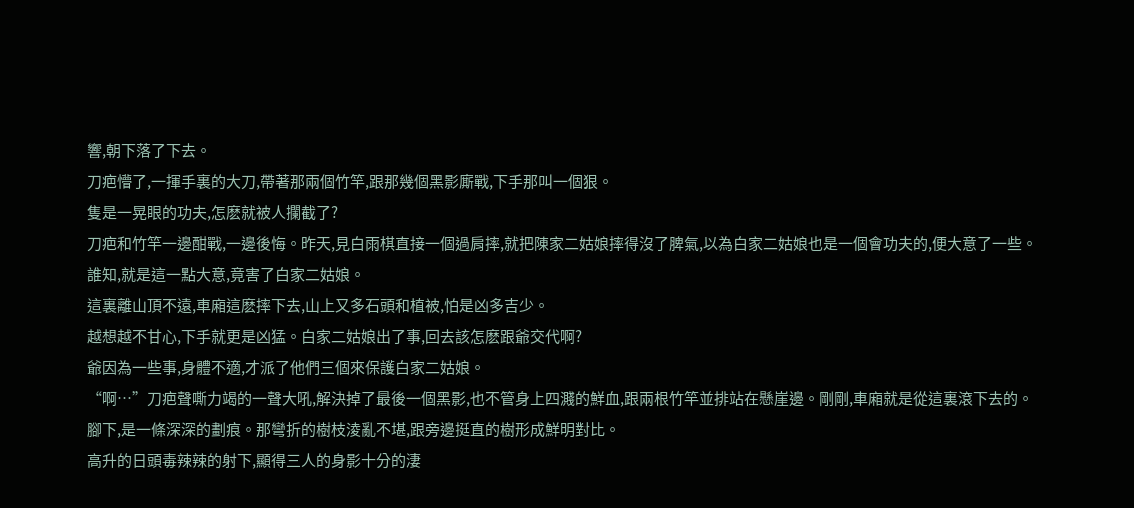響,朝下落了下去。
刀疤懵了,一揮手裏的大刀,帶著那兩個竹竿,跟那幾個黑影廝戰,下手那叫一個狠。
隻是一晃眼的功夫,怎麽就被人攔截了?
刀疤和竹竿一邊酣戰,一邊後悔。昨天,見白雨棋直接一個過肩摔,就把陳家二姑娘摔得沒了脾氣,以為白家二姑娘也是一個會功夫的,便大意了一些。
誰知,就是這一點大意,竟害了白家二姑娘。
這裏離山頂不遠,車廂這麽摔下去,山上又多石頭和植被,怕是凶多吉少。
越想越不甘心,下手就更是凶猛。白家二姑娘出了事,回去該怎麽跟爺交代啊?
爺因為一些事,身體不適,才派了他們三個來保護白家二姑娘。
“啊…”刀疤聲嘶力竭的一聲大吼,解決掉了最後一個黑影,也不管身上四濺的鮮血,跟兩根竹竿並排站在懸崖邊。剛剛,車廂就是從這裏滾下去的。
腳下,是一條深深的劃痕。那彎折的樹枝淩亂不堪,跟旁邊挺直的樹形成鮮明對比。
高升的日頭毒辣辣的射下,顯得三人的身影十分的淒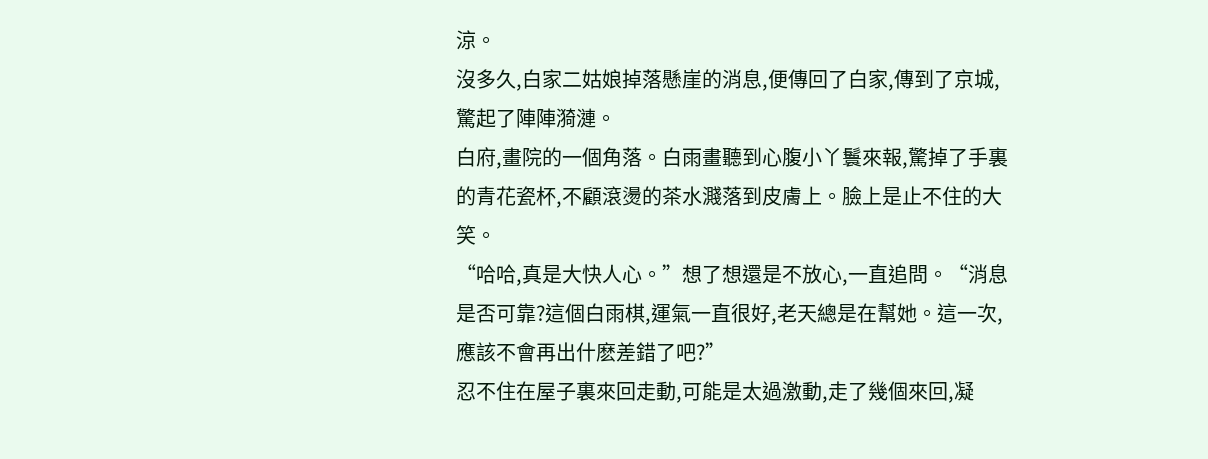涼。
沒多久,白家二姑娘掉落懸崖的消息,便傳回了白家,傳到了京城,驚起了陣陣漪漣。
白府,畫院的一個角落。白雨畫聽到心腹小丫鬟來報,驚掉了手裏的青花瓷杯,不顧滾燙的茶水濺落到皮膚上。臉上是止不住的大笑。
“哈哈,真是大快人心。”想了想還是不放心,一直追問。“消息是否可靠?這個白雨棋,運氣一直很好,老天總是在幫她。這一次,應該不會再出什麽差錯了吧?”
忍不住在屋子裏來回走動,可能是太過激動,走了幾個來回,凝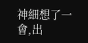神細想了一會,出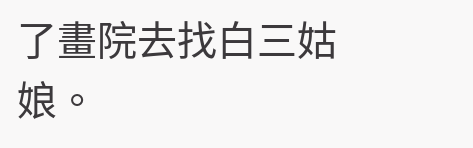了畫院去找白三姑娘。